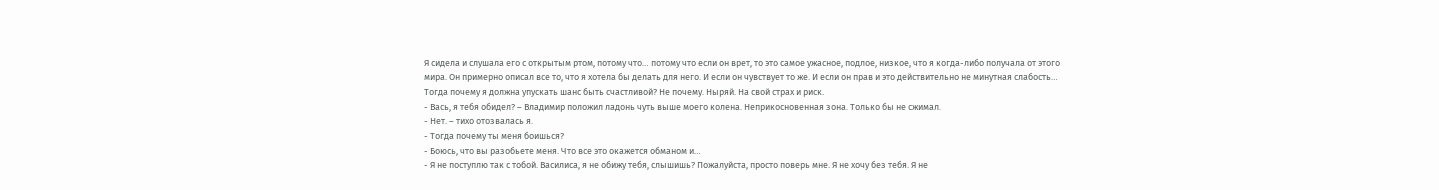Я сидела и слушала его с открытым ртом, потому что… потому что если он врет, то это самое ужасное, подлое, низкое, что я когда-либо получала от этого мира. Он примерно описал все то, что я хотела бы делать для него. И если он чувствует то же. И если он прав и это действительно не минутная слабость… Тогда почему я должна упускать шанс быть счастливой? Не почему. Ныряй. На свой страх и риск.
- Вась, я тебя обидел? – Владимир положил ладонь чуть выше моего колена. Неприкосновенная зона. Только бы не сжимал.
- Нет. – тихо отозвалась я.
- Тогда почему ты меня боишься?
- Боюсь, что вы разобьете меня. Что все это окажется обманом и…
- Я не поступлю так с тобой. Василиса, я не обижу тебя, слышишь? Пожалуйста, просто поверь мне. Я не хочу без тебя. Я не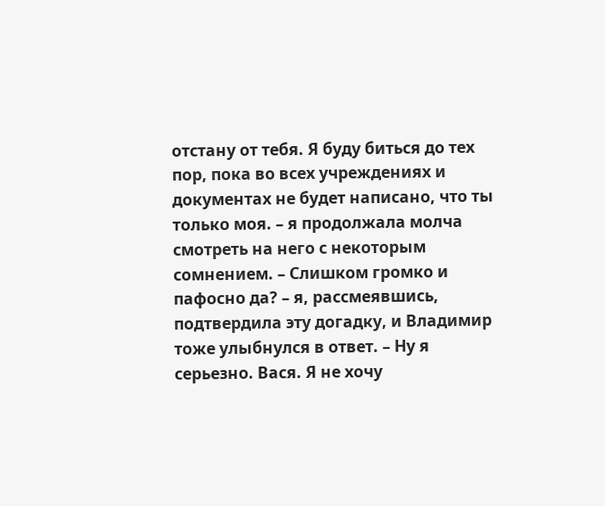отстану от тебя. Я буду биться до тех пор, пока во всех учреждениях и документах не будет написано, что ты только моя. – я продолжала молча смотреть на него с некоторым сомнением. – Слишком громко и пафосно да? – я, рассмеявшись, подтвердила эту догадку, и Владимир тоже улыбнулся в ответ. – Ну я серьезно. Вася. Я не хочу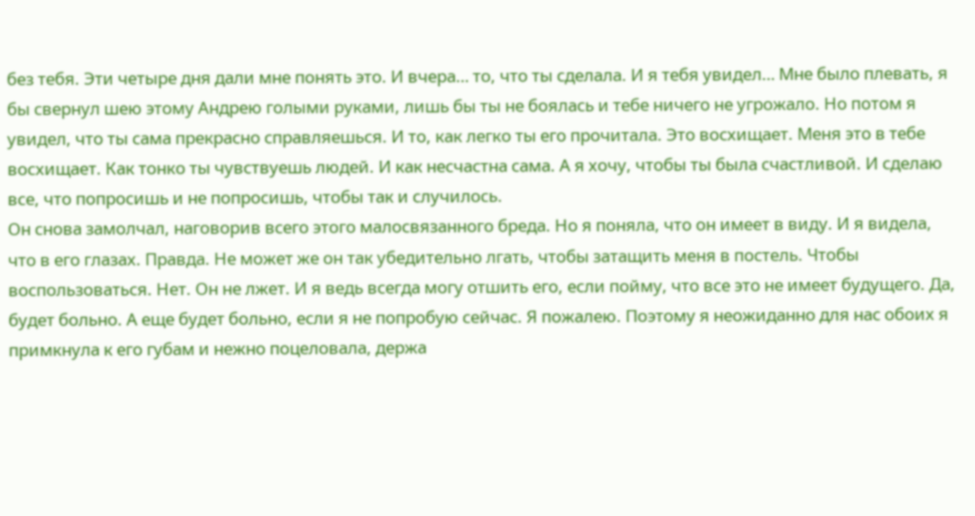без тебя. Эти четыре дня дали мне понять это. И вчера… то, что ты сделала. И я тебя увидел… Мне было плевать, я бы свернул шею этому Андрею голыми руками, лишь бы ты не боялась и тебе ничего не угрожало. Но потом я увидел, что ты сама прекрасно справляешься. И то, как легко ты его прочитала. Это восхищает. Меня это в тебе восхищает. Как тонко ты чувствуешь людей. И как несчастна сама. А я хочу, чтобы ты была счастливой. И сделаю все, что попросишь и не попросишь, чтобы так и случилось.
Он снова замолчал, наговорив всего этого малосвязанного бреда. Но я поняла, что он имеет в виду. И я видела, что в его глазах. Правда. Не может же он так убедительно лгать, чтобы затащить меня в постель. Чтобы воспользоваться. Нет. Он не лжет. И я ведь всегда могу отшить его, если пойму, что все это не имеет будущего. Да, будет больно. А еще будет больно, если я не попробую сейчас. Я пожалею. Поэтому я неожиданно для нас обоих я примкнула к его губам и нежно поцеловала, держа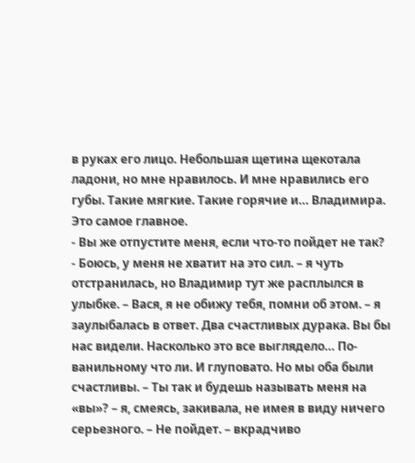в руках его лицо. Небольшая щетина щекотала ладони, но мне нравилось. И мне нравились его губы. Такие мягкие. Такие горячие и… Владимира. Это самое главное.
- Вы же отпустите меня, если что-то пойдет не так?
- Боюсь, у меня не хватит на это сил. – я чуть отстранилась, но Владимир тут же расплылся в улыбке. – Вася, я не обижу тебя, помни об этом. – я заулыбалась в ответ. Два счастливых дурака. Вы бы нас видели. Насколько это все выглядело… По-ванильному что ли. И глуповато. Но мы оба были счастливы. – Ты так и будешь называть меня на «вы»? – я, смеясь, закивала, не имея в виду ничего серьезного. – Не пойдет. – вкрадчиво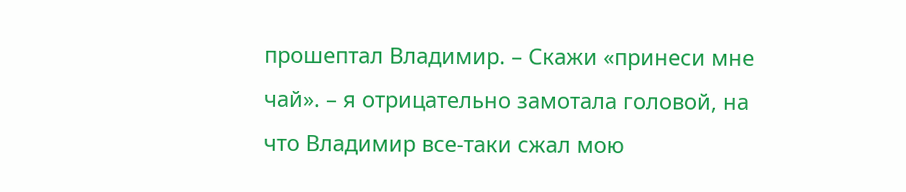прошептал Владимир. – Скажи «принеси мне чай». – я отрицательно замотала головой, на что Владимир все-таки сжал мою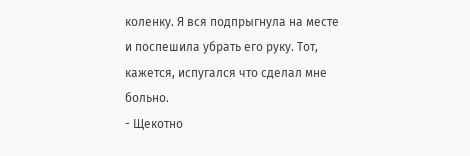коленку. Я вся подпрыгнула на месте и поспешила убрать его руку. Тот, кажется, испугался что сделал мне больно.
- Щекотно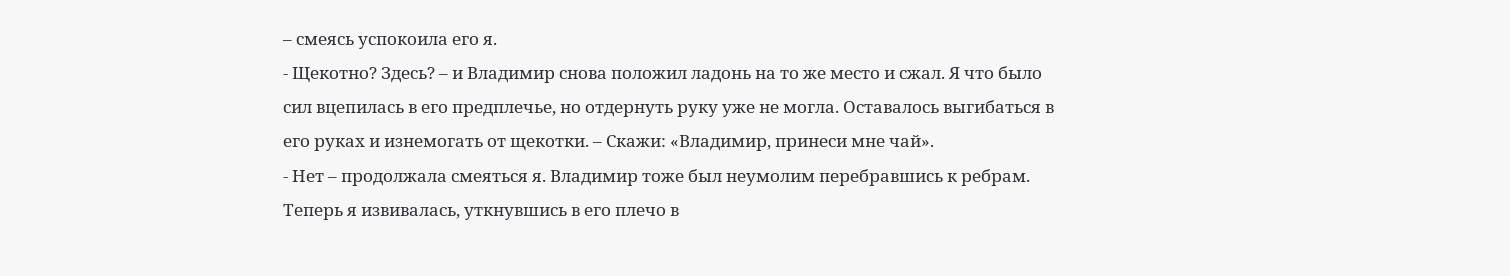– смеясь успокоила его я.
- Щекотно? Здесь? – и Владимир снова положил ладонь на то же место и сжал. Я что было сил вцепилась в его предплечье, но отдернуть руку уже не могла. Оставалось выгибаться в его руках и изнемогать от щекотки. – Скажи: «Владимир, принеси мне чай».
- Нет – продолжала смеяться я. Владимир тоже был неумолим перебравшись к ребрам. Теперь я извивалась, уткнувшись в его плечо в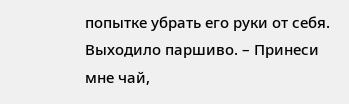попытке убрать его руки от себя. Выходило паршиво. – Принеси мне чай,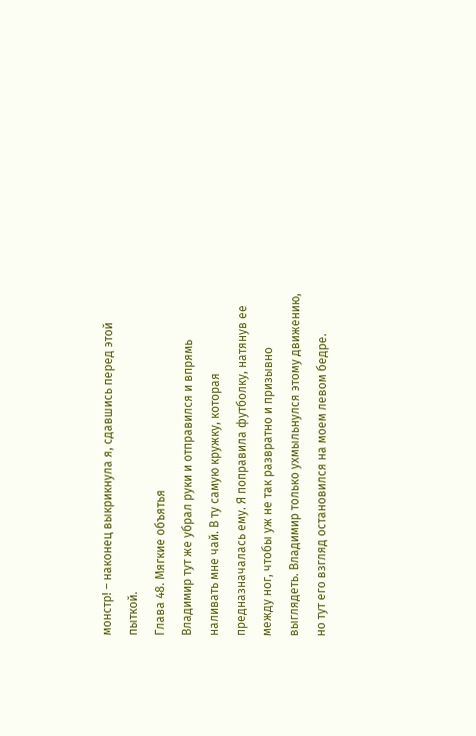монстр! – наконец выкрикнула я, сдавшись перед этой пыткой.
Глава 48. Мягкие объятья
Владимир тут же убрал руки и отправился и впрямь наливать мне чай. В ту самую кружку, которая предназначалась ему. Я поправила футболку, натянув ее между ног, чтобы уж не так развратно и призывно выглядеть. Владимир только ухмыльнулся этому движению, но тут его взгляд остановился на моем левом бедре.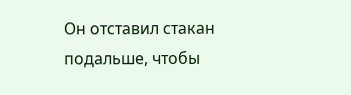Он отставил стакан подальше, чтобы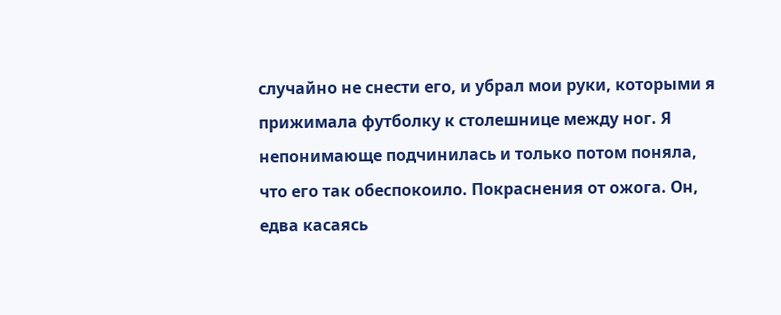случайно не снести его, и убрал мои руки, которыми я прижимала футболку к столешнице между ног. Я непонимающе подчинилась и только потом поняла, что его так обеспокоило. Покраснения от ожога. Он, едва касаясь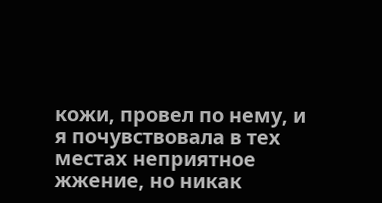кожи, провел по нему, и я почувствовала в тех местах неприятное жжение, но никак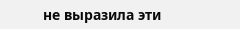не выразила эти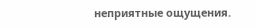неприятные ощущения.